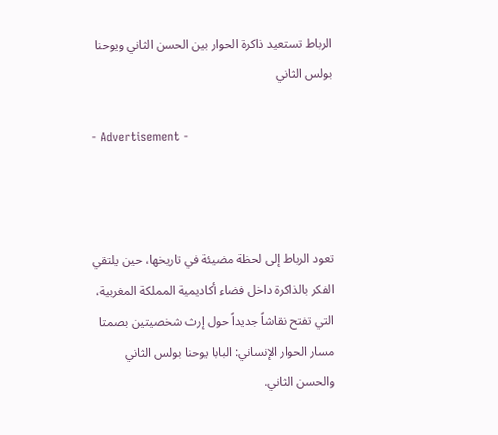الرباط تستعيد ذاكرة الحوار بين الحسن الثاني ويوحنا بولس الثاني

- Advertisement -



تعود الرباط إلى لحظة مضيئة في تاريخها، حين يلتقي الفكر بالذاكرة داخل فضاء أكاديمية المملكة المغربية، التي تفتح نقاشاً جديداً حول إرث شخصيتين بصمتا مسار الحوار الإنساني: البابا يوحنا بولس الثاني والحسن الثاني.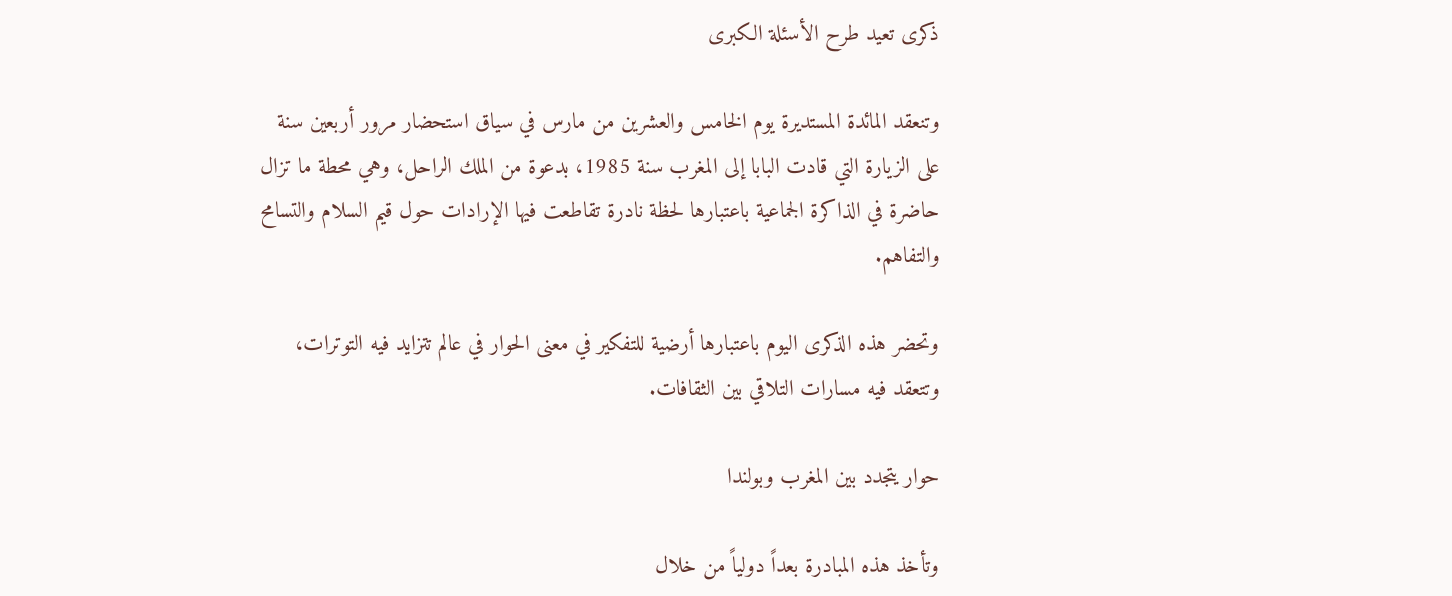ذكرى تعيد طرح الأسئلة الكبرى

وتنعقد المائدة المستديرة يوم الخامس والعشرين من مارس في سياق استحضار مرور أربعين سنة على الزيارة التي قادت البابا إلى المغرب سنة 1985، بدعوة من الملك الراحل، وهي محطة ما تزال حاضرة في الذاكرة الجماعية باعتبارها لحظة نادرة تقاطعت فيها الإرادات حول قيم السلام والتسامح والتفاهم.

وتحضر هذه الذكرى اليوم باعتبارها أرضية للتفكير في معنى الحوار في عالم تتزايد فيه التوترات، وتتعقد فيه مسارات التلاقي بين الثقافات.

حوار يتجدد بين المغرب وبولندا

وتأخذ هذه المبادرة بعداً دولياً من خلال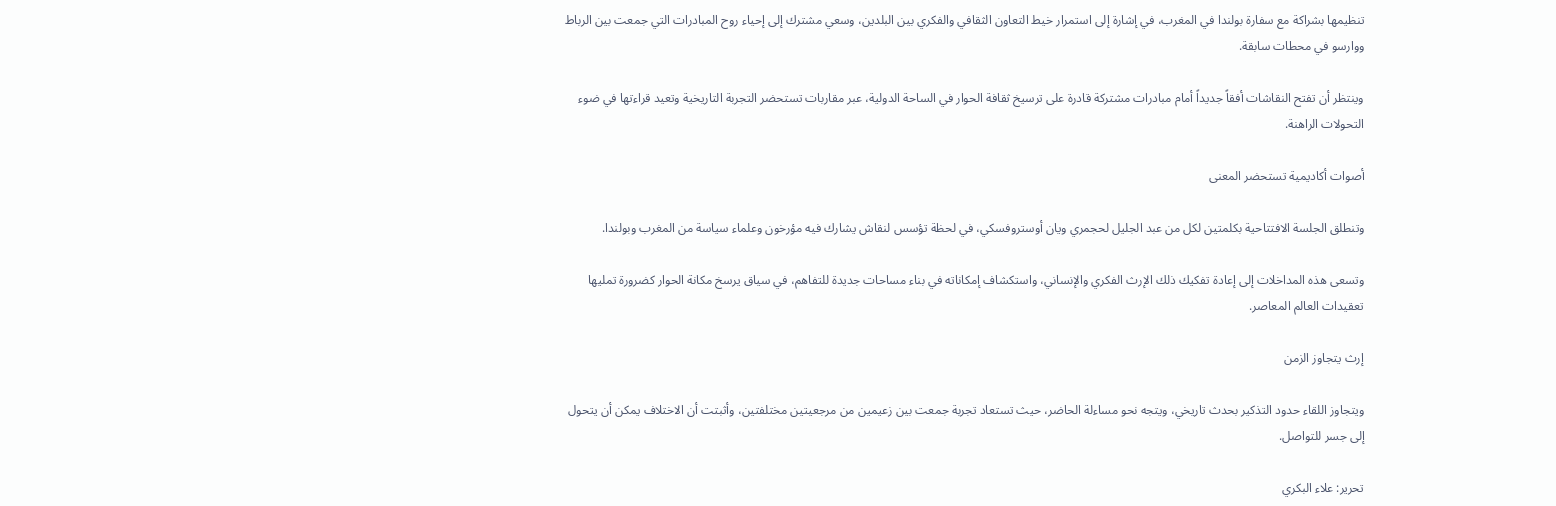تنظيمها بشراكة مع سفارة بولندا في المغرب، في إشارة إلى استمرار خيط التعاون الثقافي والفكري بين البلدين، وسعي مشترك إلى إحياء روح المبادرات التي جمعت بين الرباط ووارسو في محطات سابقة.

وينتظر أن تفتح النقاشات أفقاً جديداً أمام مبادرات مشتركة قادرة على ترسيخ ثقافة الحوار في الساحة الدولية، عبر مقاربات تستحضر التجربة التاريخية وتعيد قراءتها في ضوء التحولات الراهنة.

أصوات أكاديمية تستحضر المعنى

وتنطلق الجلسة الافتتاحية بكلمتين لكل من عبد الجليل لحجمري ويان أوستروفسكي، في لحظة تؤسس لنقاش يشارك فيه مؤرخون وعلماء سياسة من المغرب وبولندا.

وتسعى هذه المداخلات إلى إعادة تفكيك ذلك الإرث الفكري والإنساني، واستكشاف إمكاناته في بناء مساحات جديدة للتفاهم، في سياق يرسخ مكانة الحوار كضرورة تمليها تعقيدات العالم المعاصر.

إرث يتجاوز الزمن

ويتجاوز اللقاء حدود التذكير بحدث تاريخي، ويتجه نحو مساءلة الحاضر، حيث تستعاد تجربة جمعت بين زعيمين من مرجعيتين مختلفتين، وأثبتت أن الاختلاف يمكن أن يتحول إلى جسر للتواصل.

تحرير: علاء البكري